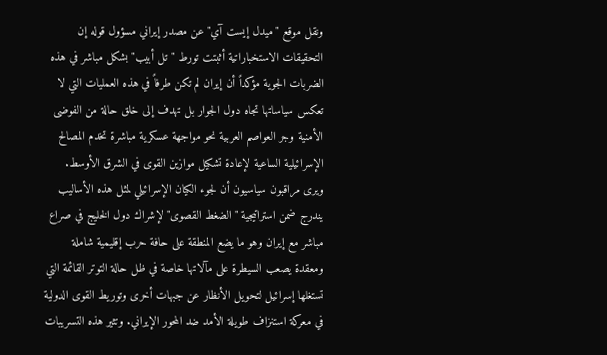ونقل موقع "ميدل إيست آي" عن مصدر إيراني مسؤول قوله إن التحقيقات الاستخباراتية أثبتت تورط "تل أبيب" بشكل مباشر في هذه الضربات الجوية مؤكداً أن إيران لم تكن طرفاً في هذه العمليات التي لا تعكس سياساتها تجاه دول الجوار بل تهدف إلى خلق حالة من الفوضى الأمنية وجر العواصم العربية نحو مواجهة عسكرية مباشرة تخدم المصالح الإسرائيلية الساعية لإعادة تشكيل موازين القوى في الشرق الأوسط. ويرى مراقبون سياسيون أن لجوء الكيان الإسرائيلي لمثل هذه الأساليب يندرج ضمن استراتيجية "الضغط القصوى" لإشراك دول الخليج في صراع مباشر مع إيران وهو ما يضع المنطقة على حافة حرب إقليمية شاملة ومعقدة يصعب السيطرة على مآلاتها خاصة في ظل حالة التوتر القائمة التي تستغلها إسرائيل لتحويل الأنظار عن جبهات أخرى وتوريط القوى الدولية في معركة استنزاف طويلة الأمد ضد المحور الإيراني. وتثير هذه التسريبات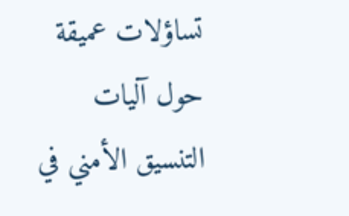تساؤلات عميقة حول آليات التنسيق الأمني في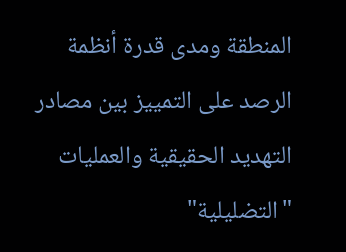المنطقة ومدى قدرة أنظمة الرصد على التمييز بين مصادر التهديد الحقيقية والعمليات "التضليلية"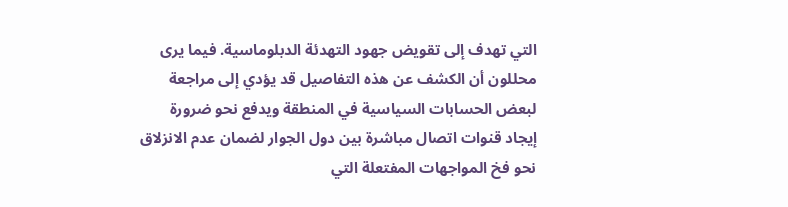التي تهدف إلى تقويض جهود التهدئة الدبلوماسية. فيما يرى محللون أن الكشف عن هذه التفاصيل قد يؤدي إلى مراجعة لبعض الحسابات السياسية في المنطقة ويدفع نحو ضرورة إيجاد قنوات اتصال مباشرة بين دول الجوار لضمان عدم الانزلاق نحو فخ المواجهات المفتعلة التي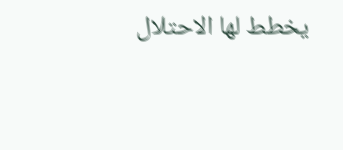يخطط لها الاحتلال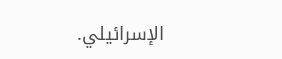الإسرائيلي.